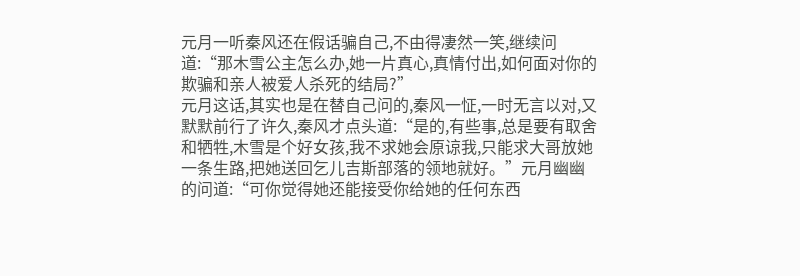元月一听秦风还在假话骗自己,不由得凄然一笑,继续问道:“那木雪公主怎么办,她一片真心,真情付出,如何面对你的欺骗和亲人被爱人杀死的结局?”
元月这话,其实也是在替自己问的,秦风一怔,一时无言以对,又默默前行了许久,秦风才点头道:“是的,有些事,总是要有取舍和牺牲,木雪是个好女孩,我不求她会原谅我,只能求大哥放她一条生路,把她送回乞儿吉斯部落的领地就好。”元月幽幽的问道:“可你觉得她还能接受你给她的任何东西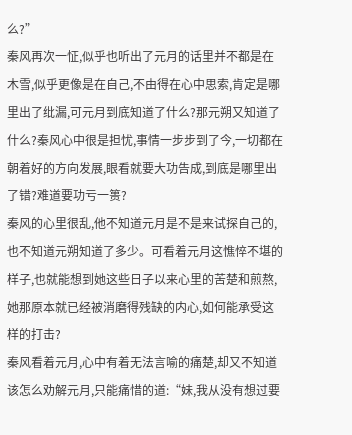么?”
秦风再次一怔,似乎也听出了元月的话里并不都是在木雪,似乎更像是在自己,不由得在心中思索,肯定是哪里出了纰漏,可元月到底知道了什么?那元朔又知道了什么?秦风心中很是担忧,事情一步步到了今,一切都在朝着好的方向发展,眼看就要大功告成,到底是哪里出了错?难道要功亏一篑?
秦风的心里很乱,他不知道元月是不是来试探自己的,也不知道元朔知道了多少。可看着元月这憔悴不堪的样子,也就能想到她这些日子以来心里的苦楚和煎熬,她那原本就已经被消磨得残缺的内心,如何能承受这样的打击?
秦风看着元月,心中有着无法言喻的痛楚,却又不知道该怎么劝解元月,只能痛惜的道:“妹,我从没有想过要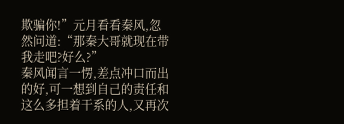欺骗你!”元月看看秦风,忽然问道:“那秦大哥就现在带我走吧?好么?”
秦风闻言一愣,差点冲口而出的好,可一想到自己的责任和这么多担着干系的人,又再次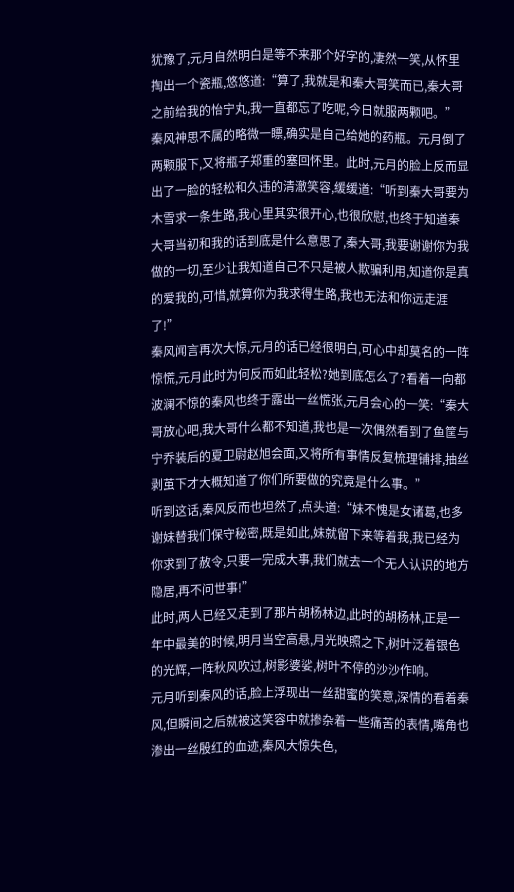犹豫了,元月自然明白是等不来那个好字的,凄然一笑,从怀里掏出一个瓷瓶,悠悠道:“算了,我就是和秦大哥笑而已,秦大哥之前给我的怡宁丸,我一直都忘了吃呢,今日就服两颗吧。”
秦风神思不属的略微一瞟,确实是自己给她的药瓶。元月倒了两颗服下,又将瓶子郑重的塞回怀里。此时,元月的脸上反而显出了一脸的轻松和久违的清澈笑容,缓缓道:“听到秦大哥要为木雪求一条生路,我心里其实很开心,也很欣慰,也终于知道秦大哥当初和我的话到底是什么意思了,秦大哥,我要谢谢你为我做的一切,至少让我知道自己不只是被人欺骗利用,知道你是真的爱我的,可惜,就算你为我求得生路,我也无法和你远走涯了!”
秦风闻言再次大惊,元月的话已经很明白,可心中却莫名的一阵惊慌,元月此时为何反而如此轻松?她到底怎么了?看着一向都波澜不惊的秦风也终于露出一丝慌张,元月会心的一笑:“秦大哥放心吧,我大哥什么都不知道,我也是一次偶然看到了鱼筐与宁乔装后的夏卫尉赵旭会面,又将所有事情反复梳理铺排,抽丝剥茧下才大概知道了你们所要做的究竟是什么事。”
听到这话,秦风反而也坦然了,点头道:“妹不愧是女诸葛,也多谢妹替我们保守秘密,既是如此,妹就留下来等着我,我已经为你求到了赦令,只要一完成大事,我们就去一个无人认识的地方隐居,再不问世事!”
此时,两人已经又走到了那片胡杨林边,此时的胡杨林,正是一年中最美的时候,明月当空高悬,月光映照之下,树叶泛着银色的光辉,一阵秋风吹过,树影婆娑,树叶不停的沙沙作响。
元月听到秦风的话,脸上浮现出一丝甜蜜的笑意,深情的看着秦风,但瞬间之后就被这笑容中就掺杂着一些痛苦的表情,嘴角也渗出一丝殷红的血迹,秦风大惊失色,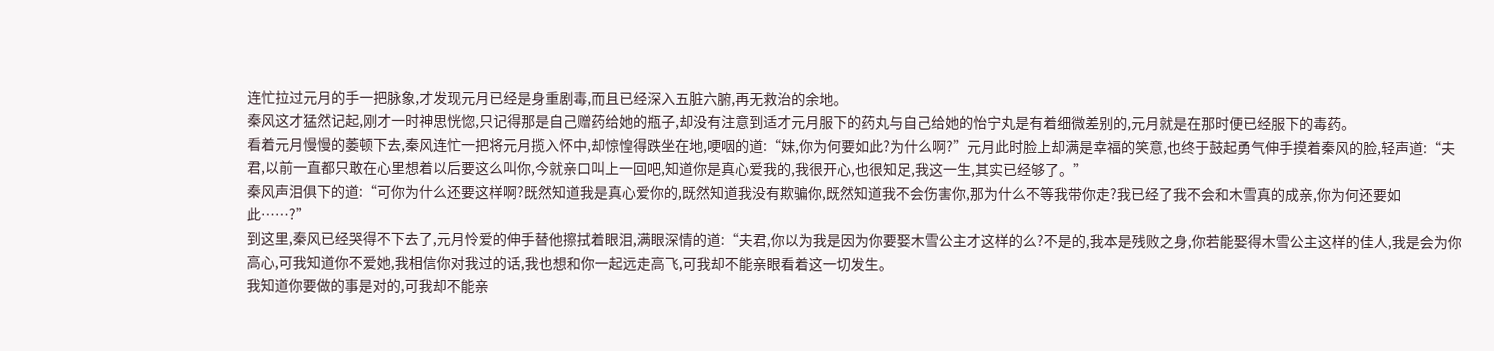连忙拉过元月的手一把脉象,才发现元月已经是身重剧毒,而且已经深入五脏六腑,再无救治的余地。
秦风这才猛然记起,刚才一时神思恍惚,只记得那是自己赠药给她的瓶子,却没有注意到适才元月服下的药丸与自己给她的怡宁丸是有着细微差别的,元月就是在那时便已经服下的毒药。
看着元月慢慢的萎顿下去,秦风连忙一把将元月揽入怀中,却惊惶得跌坐在地,哽咽的道:“妹,你为何要如此?为什么啊?”元月此时脸上却满是幸福的笑意,也终于鼓起勇气伸手摸着秦风的脸,轻声道:“夫君,以前一直都只敢在心里想着以后要这么叫你,今就亲口叫上一回吧,知道你是真心爱我的,我很开心,也很知足,我这一生,其实已经够了。”
秦风声泪俱下的道:“可你为什么还要这样啊?既然知道我是真心爱你的,既然知道我没有欺骗你,既然知道我不会伤害你,那为什么不等我带你走?我已经了我不会和木雪真的成亲,你为何还要如此……?”
到这里,秦风已经哭得不下去了,元月怜爱的伸手替他擦拭着眼泪,满眼深情的道:“夫君,你以为我是因为你要娶木雪公主才这样的么?不是的,我本是残败之身,你若能娶得木雪公主这样的佳人,我是会为你高心,可我知道你不爱她,我相信你对我过的话,我也想和你一起远走高飞,可我却不能亲眼看着这一切发生。
我知道你要做的事是对的,可我却不能亲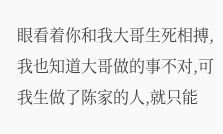眼看着你和我大哥生死相搏,我也知道大哥做的事不对,可我生做了陈家的人,就只能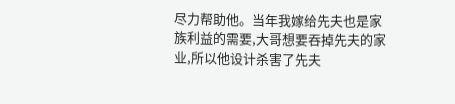尽力帮助他。当年我嫁给先夫也是家族利益的需要,大哥想要吞掉先夫的家业,所以他设计杀害了先夫